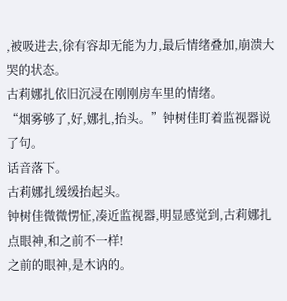,被吸进去,徐有容却无能为力,最后情绪叠加,崩溃大哭的状态。
古莉娜扎依旧沉浸在刚刚房车里的情绪。
“烟雾够了,好,娜扎,抬头。”钟树佳盯着监视器说了句。
话音落下。
古莉娜扎缓缓抬起头。
钟树佳微微愣怔,凑近监视器,明显感觉到,古莉娜扎点眼神,和之前不一样!
之前的眼神,是木讷的。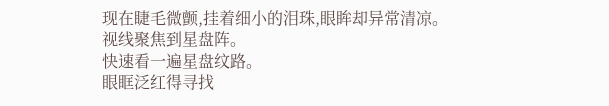现在睫毛微颤,挂着细小的泪珠,眼眸却异常清凉。
视线聚焦到星盘阵。
快速看一遍星盘纹路。
眼眶泛红得寻找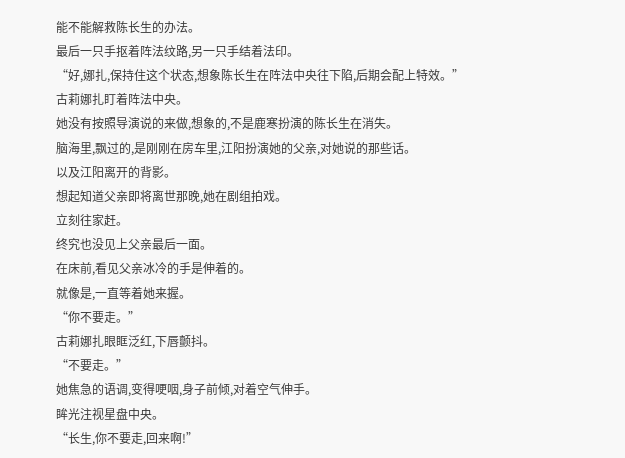能不能解救陈长生的办法。
最后一只手抠着阵法纹路,另一只手结着法印。
“好,娜扎,保持住这个状态,想象陈长生在阵法中央往下陷,后期会配上特效。”
古莉娜扎盯着阵法中央。
她没有按照导演说的来做,想象的,不是鹿寒扮演的陈长生在消失。
脑海里,飘过的,是刚刚在房车里,江阳扮演她的父亲,对她说的那些话。
以及江阳离开的背影。
想起知道父亲即将离世那晚,她在剧组拍戏。
立刻往家赶。
终究也没见上父亲最后一面。
在床前,看见父亲冰冷的手是伸着的。
就像是,一直等着她来握。
“你不要走。”
古莉娜扎眼眶泛红,下唇颤抖。
“不要走。”
她焦急的语调,变得哽咽,身子前倾,对着空气伸手。
眸光注视星盘中央。
“长生,你不要走,回来啊!”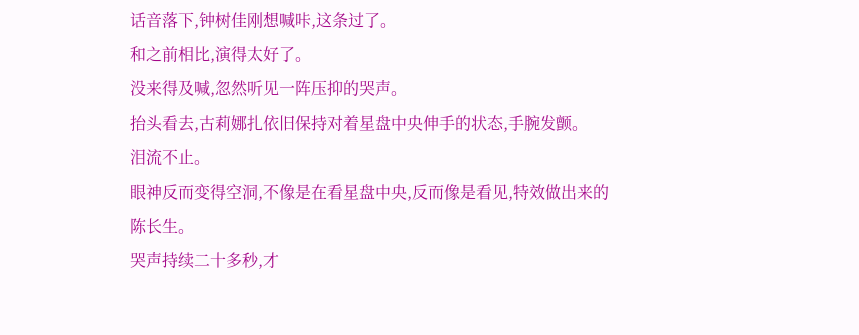话音落下,钟树佳刚想喊咔,这条过了。
和之前相比,演得太好了。
没来得及喊,忽然听见一阵压抑的哭声。
抬头看去,古莉娜扎依旧保持对着星盘中央伸手的状态,手腕发颤。
泪流不止。
眼神反而变得空洞,不像是在看星盘中央,反而像是看见,特效做出来的陈长生。
哭声持续二十多秒,才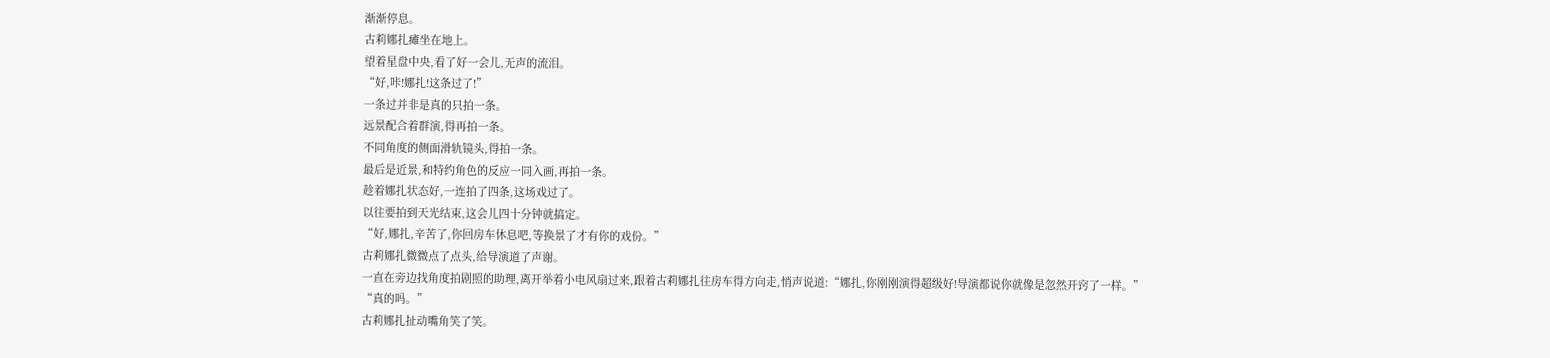渐渐停息。
古莉娜扎瘫坐在地上。
望着星盘中央,看了好一会儿,无声的流泪。
“好,咔!娜扎!这条过了!”
一条过并非是真的只拍一条。
远景配合着群演,得再拍一条。
不同角度的侧面滑轨镜头,得拍一条。
最后是近景,和特约角色的反应一同入画,再拍一条。
趁着娜扎状态好,一连拍了四条,这场戏过了。
以往要拍到天光结束,这会儿四十分钟就搞定。
“好,娜扎,辛苦了,你回房车休息吧,等换景了才有你的戏份。”
古莉娜扎微微点了点头,给导演道了声谢。
一直在旁边找角度拍剧照的助理,离开举着小电风扇过来,跟着古莉娜扎往房车得方向走,悄声说道:“娜扎,你刚刚演得超级好!导演都说你就像是忽然开窍了一样。”
“真的吗。”
古莉娜扎扯动嘴角笑了笑。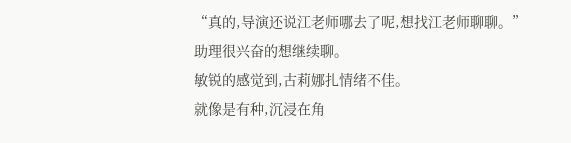“真的,导演还说江老师哪去了呢,想找江老师聊聊。”
助理很兴奋的想继续聊。
敏锐的感觉到,古莉娜扎情绪不佳。
就像是有种,沉浸在角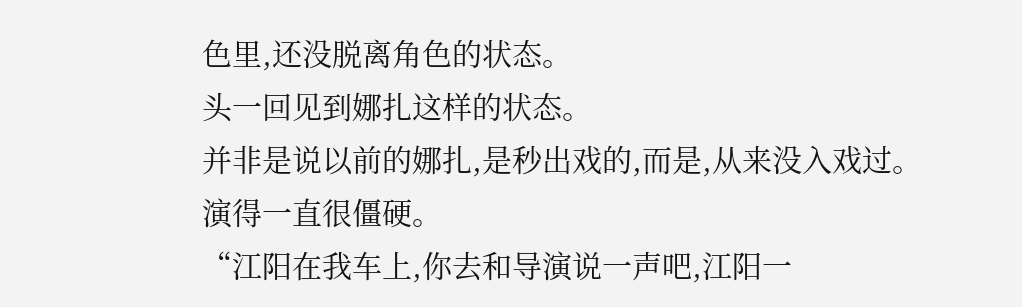色里,还没脱离角色的状态。
头一回见到娜扎这样的状态。
并非是说以前的娜扎,是秒出戏的,而是,从来没入戏过。
演得一直很僵硬。
“江阳在我车上,你去和导演说一声吧,江阳一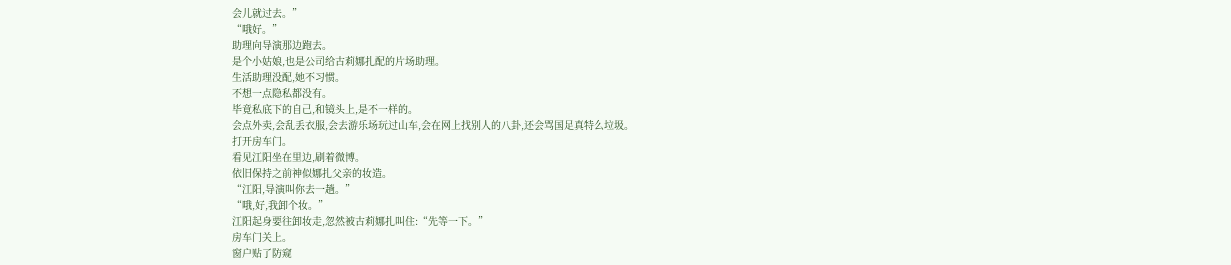会儿就过去。”
“哦好。”
助理向导演那边跑去。
是个小姑娘,也是公司给古莉娜扎配的片场助理。
生活助理没配,她不习惯。
不想一点隐私都没有。
毕竟私底下的自己,和镜头上,是不一样的。
会点外卖,会乱丢衣服,会去游乐场玩过山车,会在网上找别人的八卦,还会骂国足真特么垃圾。
打开房车门。
看见江阳坐在里边,刷着微博。
依旧保持之前神似娜扎父亲的妆造。
“江阳,导演叫你去一趟。”
“哦,好,我卸个妆。”
江阳起身要往卸妆走,忽然被古莉娜扎叫住:“先等一下。”
房车门关上。
窗户贴了防窥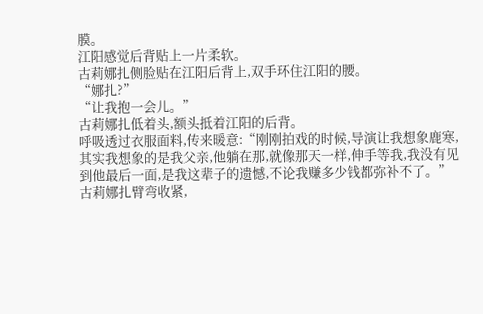膜。
江阳感觉后背贴上一片柔软。
古莉娜扎侧脸贴在江阳后背上,双手环住江阳的腰。
“娜扎?”
“让我抱一会儿。”
古莉娜扎低着头,额头抵着江阳的后背。
呼吸透过衣服面料,传来暖意:“刚刚拍戏的时候,导演让我想象鹿寒,其实我想象的是我父亲,他躺在那,就像那天一样,伸手等我,我没有见到他最后一面,是我这辈子的遗憾,不论我赚多少钱都弥补不了。”
古莉娜扎臂弯收紧,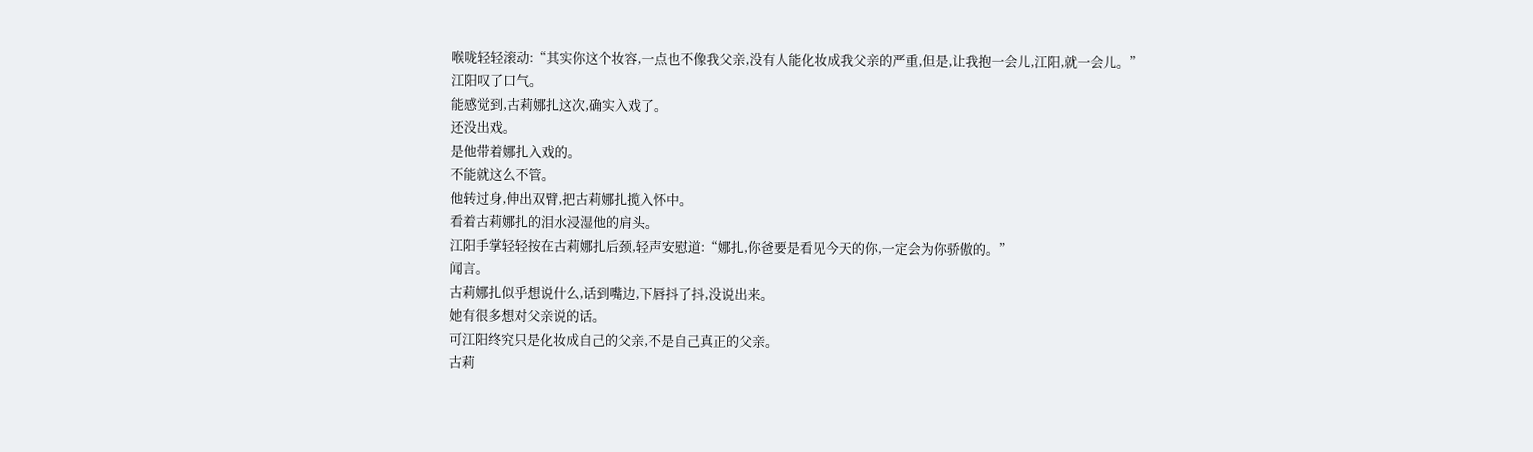喉咙轻轻滚动:“其实你这个妆容,一点也不像我父亲,没有人能化妆成我父亲的严重,但是,让我抱一会儿,江阳,就一会儿。”
江阳叹了口气。
能感觉到,古莉娜扎这次,确实入戏了。
还没出戏。
是他带着娜扎入戏的。
不能就这么不管。
他转过身,伸出双臂,把古莉娜扎揽入怀中。
看着古莉娜扎的泪水浸湿他的肩头。
江阳手掌轻轻按在古莉娜扎后颈,轻声安慰道:“娜扎,你爸要是看见今天的你,一定会为你骄傲的。”
闻言。
古莉娜扎似乎想说什么,话到嘴边,下唇抖了抖,没说出来。
她有很多想对父亲说的话。
可江阳终究只是化妆成自己的父亲,不是自己真正的父亲。
古莉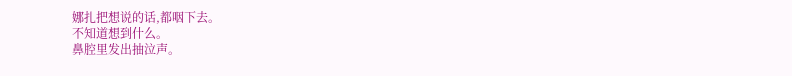娜扎把想说的话,都咽下去。
不知道想到什么。
鼻腔里发出抽泣声。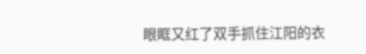眼眶又红了双手抓住江阳的衣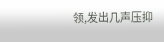领,发出几声压抑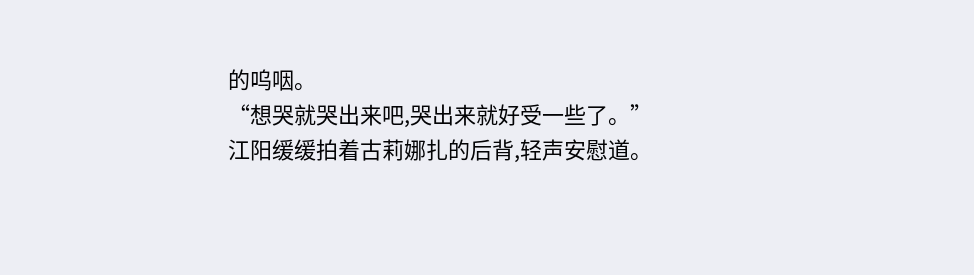的呜咽。
“想哭就哭出来吧,哭出来就好受一些了。”
江阳缓缓拍着古莉娜扎的后背,轻声安慰道。